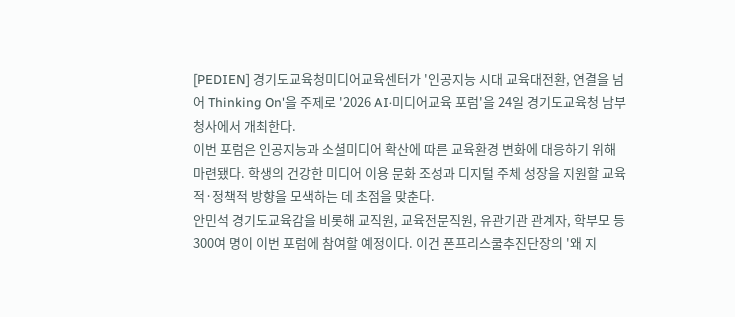[PEDIEN] 경기도교육청미디어교육센터가 '인공지능 시대 교육대전환, 연결을 넘어 Thinking On'을 주제로 '2026 AI·미디어교육 포럼'을 24일 경기도교육청 남부청사에서 개최한다.
이번 포럼은 인공지능과 소셜미디어 확산에 따른 교육환경 변화에 대응하기 위해 마련됐다. 학생의 건강한 미디어 이용 문화 조성과 디지털 주체 성장을 지원할 교육적·정책적 방향을 모색하는 데 초점을 맞춘다.
안민석 경기도교육감을 비롯해 교직원, 교육전문직원, 유관기관 관계자, 학부모 등 300여 명이 이번 포럼에 참여할 예정이다. 이건 폰프리스쿨추진단장의 '왜 지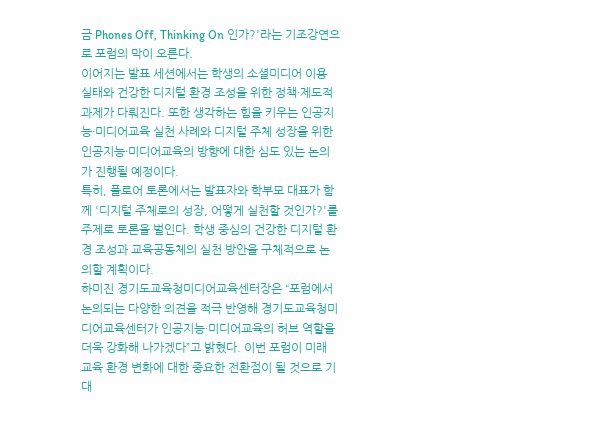금 Phones Off, Thinking On 인가?'라는 기조강연으로 포럼의 막이 오른다.
이어지는 발표 세션에서는 학생의 소셜미디어 이용 실태와 건강한 디지털 환경 조성을 위한 정책·제도적 과제가 다뤄진다. 또한 생각하는 힘을 키우는 인공지능·미디어교육 실천 사례와 디지털 주체 성장을 위한 인공지능·미디어교육의 방향에 대한 심도 있는 논의가 진행될 예정이다.
특히, 플로어 토론에서는 발표자와 학부모 대표가 함께 '디지털 주체로의 성장, 어떻게 실천할 것인가?'를 주제로 토론을 벌인다. 학생 중심의 건강한 디지털 환경 조성과 교육공동체의 실천 방안을 구체적으로 논의할 계획이다.
하미진 경기도교육청미디어교육센터장은 “포럼에서 논의되는 다양한 의견을 적극 반영해 경기도교육청미디어교육센터가 인공지능·미디어교육의 허브 역할을 더욱 강화해 나가겠다”고 밝혔다. 이번 포럼이 미래 교육 환경 변화에 대한 중요한 전환점이 될 것으로 기대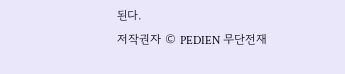된다.
저작권자 © PEDIEN 무단전재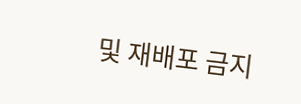및 재배포 금지